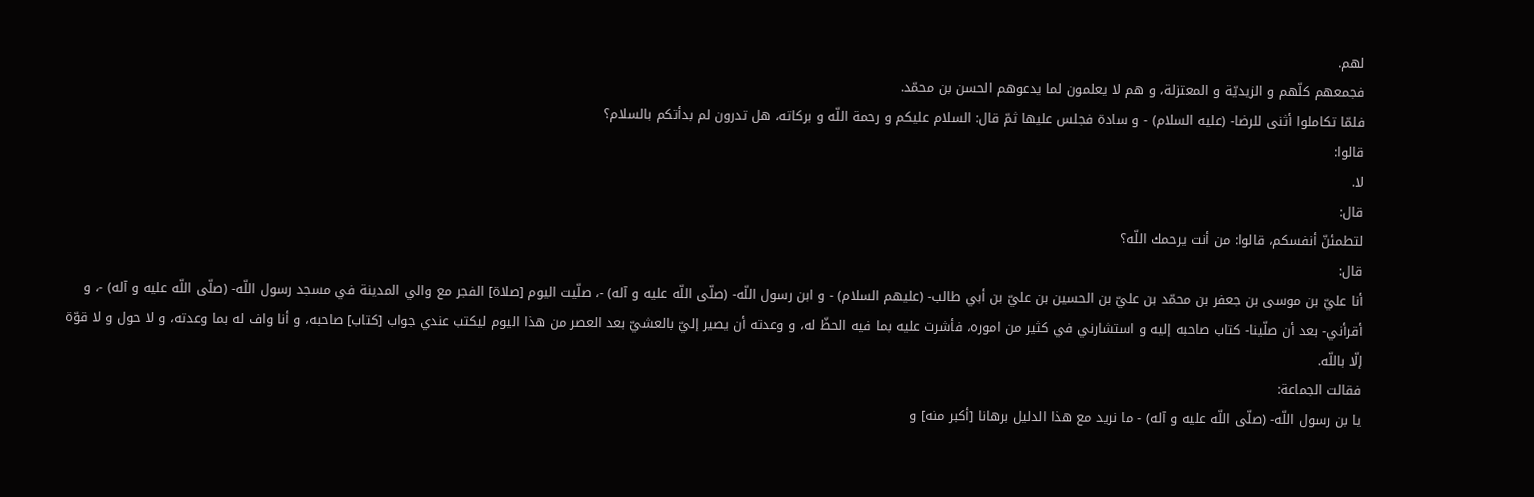لهم.
فجمعهم كلّهم و الزيديّة و المعتزلة، و هم لا يعلمون لما يدعوهم الحسن بن محمّد.
فلمّا تكاملوا أثنى للرضا- (عليه السلام) - و سادة فجلس عليها ثمّ قال: السلام عليكم و رحمة اللّه و بركاته، هل تدرون لم بدأتكم بالسلام؟
قالوا:
لا.
قال:
لتطمئنّ أنفسكم، قالوا: من أنت يرحمك اللّه؟
قال:
أنا عليّ بن موسى بن جعفر بن محمّد بن عليّ بن الحسين بن عليّ بن أبي طالب- (عليهم السلام) - و ابن رسول اللّه- (صلّى اللّه عليه و آله) -، صلّيت اليوم [صلاة] الفجر مع والي المدينة في مسجد رسول اللّه- (صلّى اللّه عليه و آله) -، و أقرأني- بعد أن صلّينا- كتاب صاحبه إليه و استشارني في كثير من اموره، فأشرت عليه بما فيه الحظّ له، و وعدته أن يصير إليّ بالعشيّ بعد العصر من هذا اليوم ليكتب عندي جواب [كتاب] صاحبه، و أنا واف له بما وعدته، و لا حول و لا قوّة إلّا باللّه.
فقالت الجماعة:
يا بن رسول اللّه- (صلّى اللّه عليه و آله) - ما نريد مع هذا الدليل برهانا [أكبر منه] و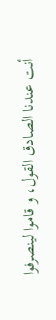أنت عندنا الصادق القول، و قاموا لينصرفوا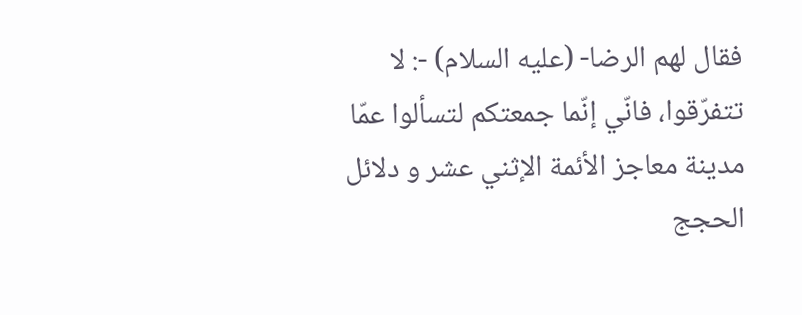فقال لهم الرضا- (عليه السلام) -: لا تتفرّقوا، فانّي إنّما جمعتكم لتسألوا عمّا
مدينة معاجز الأئمة الإثني عشر و دلائل الحجج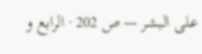على البشر — ص 202 · الرابع و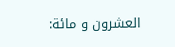العشرون و مائة: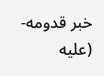خبر قدومه- (عليه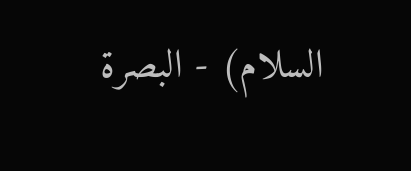السلام) - البصرة